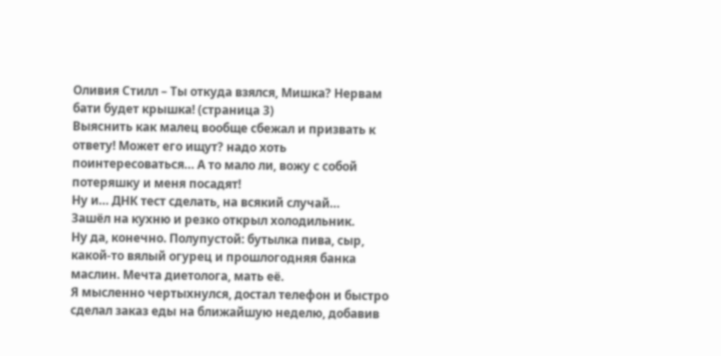Оливия Стилл – Ты откуда взялся, Мишка? Нервам бати будет крышка! (страница 3)
Выяснить как малец вообще сбежал и призвать к ответу! Может его ищут? надо хоть поинтересоваться… А то мало ли, вожу с собой потеряшку и меня посадят!
Ну и… ДНК тест сделать, на всякий случай…
Зашёл на кухню и резко открыл холодильник.
Ну да, конечно. Полупустой: бутылка пива, сыр, какой-то вялый огурец и прошлогодняя банка маслин. Мечта диетолога, мать её.
Я мысленно чертыхнулся, достал телефон и быстро сделал заказ еды на ближайшую неделю, добавив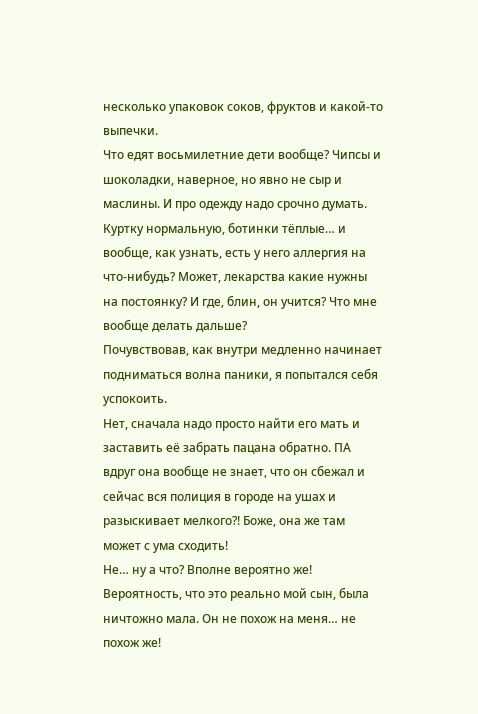несколько упаковок соков, фруктов и какой-то выпечки.
Что едят восьмилетние дети вообще? Чипсы и шоколадки, наверное, но явно не сыр и маслины. И про одежду надо срочно думать. Куртку нормальную, ботинки тёплые… и вообще, как узнать, есть у него аллергия на что-нибудь? Может, лекарства какие нужны на постоянку? И где, блин, он учится? Что мне вообще делать дальше?
Почувствовав, как внутри медленно начинает подниматься волна паники, я попытался себя успокоить.
Нет, сначала надо просто найти его мать и заставить её забрать пацана обратно. ПА вдруг она вообще не знает, что он сбежал и сейчас вся полиция в городе на ушах и разыскивает мелкого?! Боже, она же там может с ума сходить!
Не… ну а что? Вполне вероятно же!
Вероятность, что это реально мой сын, была ничтожно мала. Он не похож на меня… не похож же!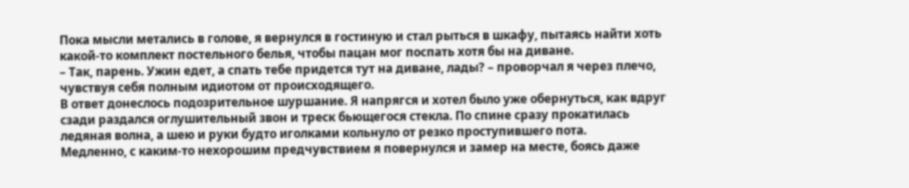Пока мысли метались в голове, я вернулся в гостиную и стал рыться в шкафу, пытаясь найти хоть какой-то комплект постельного белья, чтобы пацан мог поспать хотя бы на диване.
– Так, парень. Ужин едет, а спать тебе придется тут на диване, лады? – проворчал я через плечо, чувствуя себя полным идиотом от происходящего.
В ответ донеслось подозрительное шуршание. Я напрягся и хотел было уже обернуться, как вдруг сзади раздался оглушительный звон и треск бьющегося стекла. По спине сразу прокатилась ледяная волна, а шею и руки будто иголками кольнуло от резко проступившего пота.
Медленно, с каким-то нехорошим предчувствием я повернулся и замер на месте, боясь даже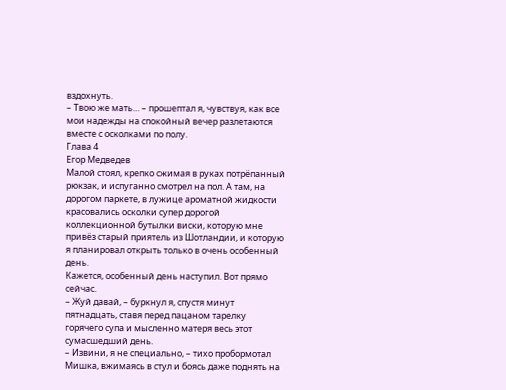вздохнуть.
– Твою же мать… – прошептал я, чувствуя, как все мои надежды на спокойный вечер разлетаются вместе с осколками по полу.
Глава 4
Егор Медведев
Малой стоял, крепко сжимая в руках потрёпанный рюкзак, и испуганно смотрел на пол. А там, на дорогом паркете, в лужице ароматной жидкости красовались осколки супер дорогой коллекционной бутылки виски, которую мне привёз старый приятель из Шотландии, и которую я планировал открыть только в очень особенный день.
Кажется, особенный день наступил. Вот прямо сейчас.
– Жуй давай, – буркнул я, спустя минут пятнадцать, ставя перед пацаном тарелку горячего супа и мысленно матеря весь этот сумасшедший день.
– Извини, я не специально, – тихо пробормотал Мишка, вжимаясь в стул и боясь даже поднять на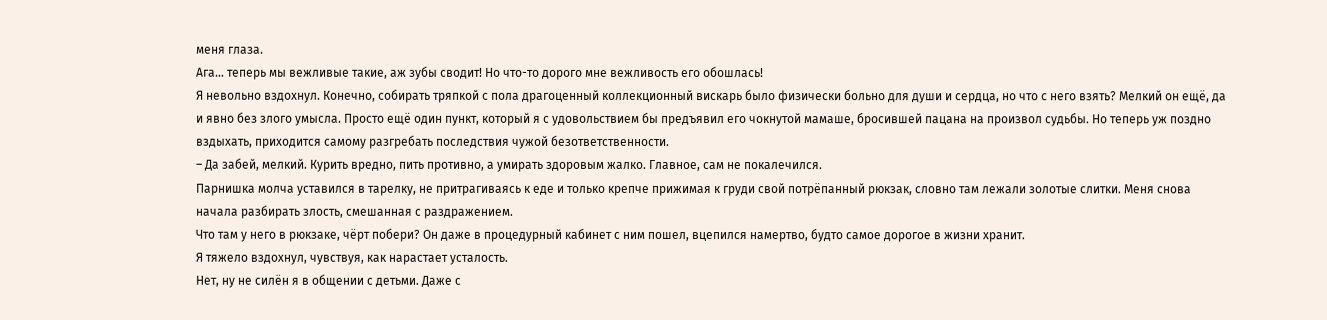меня глаза.
Ага… теперь мы вежливые такие, аж зубы сводит! Но что-то дорого мне вежливость его обошлась!
Я невольно вздохнул. Конечно, собирать тряпкой с пола драгоценный коллекционный вискарь было физически больно для души и сердца, но что с него взять? Мелкий он ещё, да и явно без злого умысла. Просто ещё один пункт, который я с удовольствием бы предъявил его чокнутой мамаше, бросившей пацана на произвол судьбы. Но теперь уж поздно вздыхать, приходится самому разгребать последствия чужой безответственности.
– Да забей, мелкий. Курить вредно, пить противно, а умирать здоровым жалко. Главное, сам не покалечился.
Парнишка молча уставился в тарелку, не притрагиваясь к еде и только крепче прижимая к груди свой потрёпанный рюкзак, словно там лежали золотые слитки. Меня снова начала разбирать злость, смешанная с раздражением.
Что там у него в рюкзаке, чёрт побери? Он даже в процедурный кабинет с ним пошел, вцепился намертво, будто самое дорогое в жизни хранит.
Я тяжело вздохнул, чувствуя, как нарастает усталость.
Нет, ну не силён я в общении с детьми. Даже с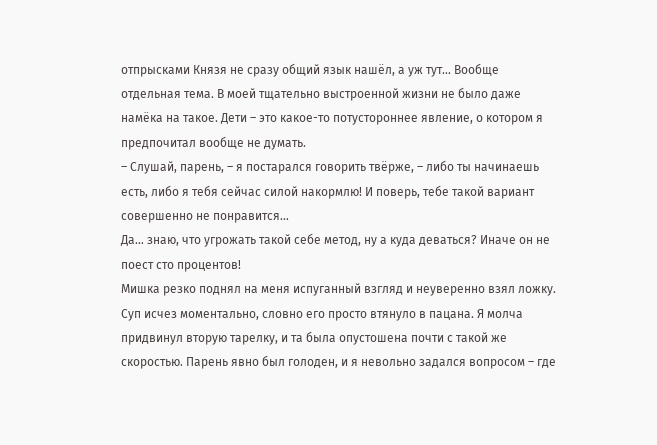отпрысками Князя не сразу общий язык нашёл, а уж тут… Вообще отдельная тема. В моей тщательно выстроенной жизни не было даже намёка на такое. Дети – это какое-то потустороннее явление, о котором я предпочитал вообще не думать.
– Слушай, парень, – я постарался говорить твёрже, – либо ты начинаешь есть, либо я тебя сейчас силой накормлю! И поверь, тебе такой вариант совершенно не понравится…
Да… знаю, что угрожать такой себе метод, ну а куда деваться? Иначе он не поест сто процентов!
Мишка резко поднял на меня испуганный взгляд и неуверенно взял ложку. Суп исчез моментально, словно его просто втянуло в пацана. Я молча придвинул вторую тарелку, и та была опустошена почти с такой же скоростью. Парень явно был голоден, и я невольно задался вопросом – где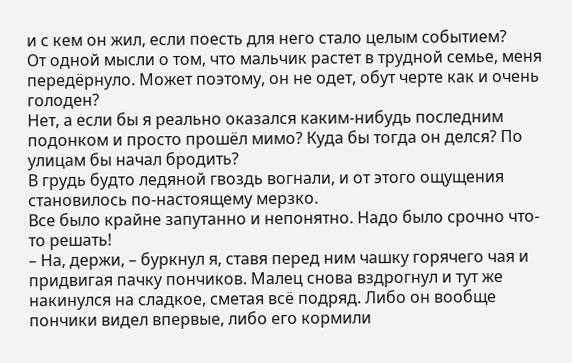и с кем он жил, если поесть для него стало целым событием?
От одной мысли о том, что мальчик растет в трудной семье, меня передёрнуло. Может поэтому, он не одет, обут черте как и очень голоден?
Нет, а если бы я реально оказался каким-нибудь последним подонком и просто прошёл мимо? Куда бы тогда он делся? По улицам бы начал бродить?
В грудь будто ледяной гвоздь вогнали, и от этого ощущения становилось по-настоящему мерзко.
Все было крайне запутанно и непонятно. Надо было срочно что-то решать!
– На, держи, – буркнул я, ставя перед ним чашку горячего чая и придвигая пачку пончиков. Малец снова вздрогнул и тут же накинулся на сладкое, сметая всё подряд. Либо он вообще пончики видел впервые, либо его кормили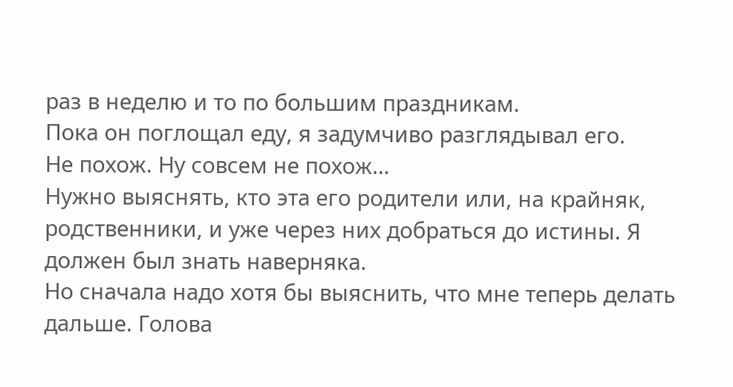раз в неделю и то по большим праздникам.
Пока он поглощал еду, я задумчиво разглядывал его.
Не похож. Ну совсем не похож…
Нужно выяснять, кто эта его родители или, на крайняк, родственники, и уже через них добраться до истины. Я должен был знать наверняка.
Но сначала надо хотя бы выяснить, что мне теперь делать дальше. Голова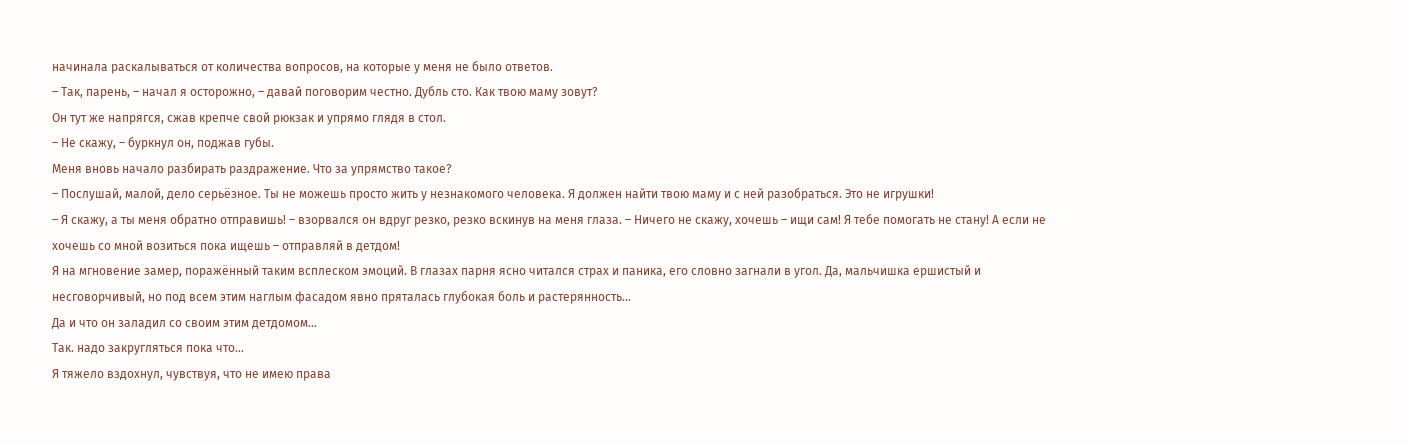начинала раскалываться от количества вопросов, на которые у меня не было ответов.
– Так, парень, – начал я осторожно, – давай поговорим честно. Дубль сто. Как твою маму зовут?
Он тут же напрягся, сжав крепче свой рюкзак и упрямо глядя в стол.
– Не скажу, – буркнул он, поджав губы.
Меня вновь начало разбирать раздражение. Что за упрямство такое?
– Послушай, малой, дело серьёзное. Ты не можешь просто жить у незнакомого человека. Я должен найти твою маму и с ней разобраться. Это не игрушки!
– Я скажу, а ты меня обратно отправишь! – взорвался он вдруг резко, резко вскинув на меня глаза. – Ничего не скажу, хочешь – ищи сам! Я тебе помогать не стану! А если не хочешь со мной возиться пока ищешь – отправляй в детдом!
Я на мгновение замер, поражённый таким всплеском эмоций. В глазах парня ясно читался страх и паника, его словно загнали в угол. Да, мальчишка ершистый и несговорчивый, но под всем этим наглым фасадом явно пряталась глубокая боль и растерянность…
Да и что он заладил со своим этим детдомом…
Так. надо закругляться пока что…
Я тяжело вздохнул, чувствуя, что не имею права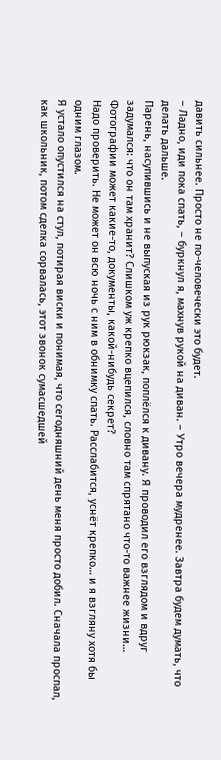давить сильнее. Просто не по-человечески это будет.
– Ладно, иди пока спать, – буркнул я, махнув рукой на диван. – Утро вечера мудренее. Завтра будем думать, что делать дальше.
Парень, насупившись и не выпуская из рук рюкзак, поплёлся к дивану. Я проводил его взглядом и вдруг задумался: что он там хранит? Слишком уж крепко вцепился, словно там спрятано что-то важнее жизни… Фотографии может какие-то, документы, какой-нибудь секрет?
Надо проверить. Не может он всю ночь с ним в обнимку спать. Расслабится, уснёт крепко… и я взгляну хотя бы одним глазом.
Я устало опустился на стул, потирая виски и понимая, что сегодняшний день меня просто добил. Сначала проспал, как школьник, потом сделка сорвалась, этот звонок сумасшедшей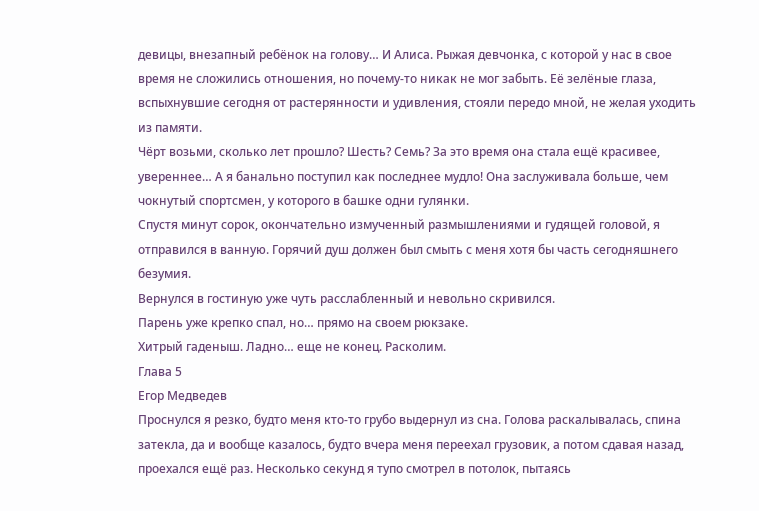девицы, внезапный ребёнок на голову… И Алиса. Рыжая девчонка, с которой у нас в свое время не сложились отношения, но почему-то никак не мог забыть. Её зелёные глаза, вспыхнувшие сегодня от растерянности и удивления, стояли передо мной, не желая уходить из памяти.
Чёрт возьми, сколько лет прошло? Шесть? Семь? За это время она стала ещё красивее, увереннее… А я банально поступил как последнее мудло! Она заслуживала больше, чем чокнутый спортсмен, у которого в башке одни гулянки.
Спустя минут сорок, окончательно измученный размышлениями и гудящей головой, я отправился в ванную. Горячий душ должен был смыть с меня хотя бы часть сегодняшнего безумия.
Вернулся в гостиную уже чуть расслабленный и невольно скривился.
Парень уже крепко спал, но… прямо на своем рюкзаке.
Хитрый гаденыш. Ладно… еще не конец. Расколим.
Глава 5
Егор Медведев
Проснулся я резко, будто меня кто-то грубо выдернул из сна. Голова раскалывалась, спина затекла, да и вообще казалось, будто вчера меня переехал грузовик, а потом сдавая назад, проехался ещё раз. Несколько секунд я тупо смотрел в потолок, пытаясь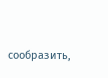сообразить,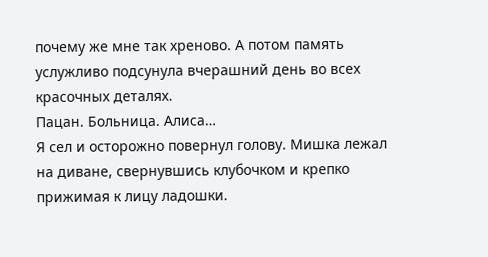почему же мне так хреново. А потом память услужливо подсунула вчерашний день во всех красочных деталях.
Пацан. Больница. Алиса…
Я сел и осторожно повернул голову. Мишка лежал на диване, свернувшись клубочком и крепко прижимая к лицу ладошки.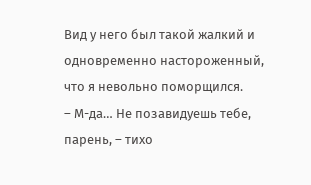Вид у него был такой жалкий и одновременно настороженный, что я невольно поморщился.
– М-да… Не позавидуешь тебе, парень, – тихо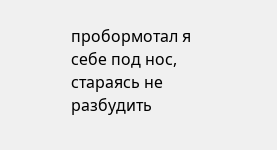пробормотал я себе под нос, стараясь не разбудить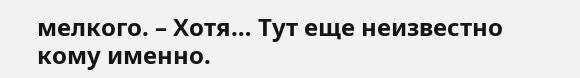мелкого. – Хотя… Тут еще неизвестно кому именно.